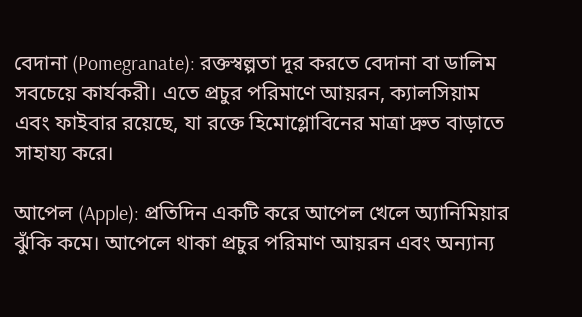বেদানা (Pomegranate): রক্তস্বল্পতা দূর করতে বেদানা বা ডালিম সবচেয়ে কার্যকরী। এতে প্রচুর পরিমাণে আয়রন, ক্যালসিয়াম এবং ফাইবার রয়েছে, যা রক্তে হিমোগ্লোবিনের মাত্রা দ্রুত বাড়াতে সাহায্য করে।

আপেল (Apple): প্রতিদিন একটি করে আপেল খেলে অ্যানিমিয়ার ঝুঁকি কমে। আপেলে থাকা প্রচুর পরিমাণ আয়রন এবং অন্যান্য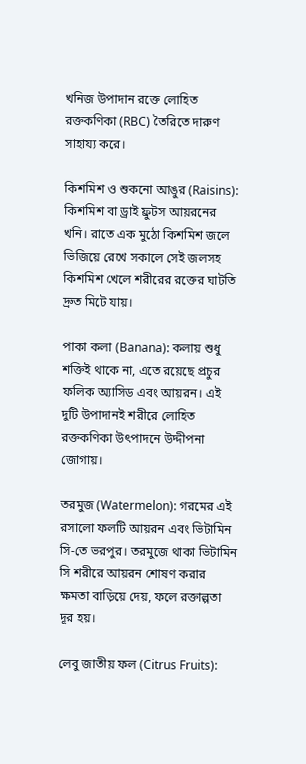খনিজ উপাদান রক্তে লোহিত রক্তকণিকা (RBC) তৈরিতে দারুণ সাহায্য করে।

কিশমিশ ও শুকনো আঙুর (Raisins): কিশমিশ বা ড্রাই ফ্রুটস আয়রনের খনি। রাতে এক মুঠো কিশমিশ জলে ভিজিয়ে রেখে সকালে সেই জলসহ কিশমিশ খেলে শরীরের রক্তের ঘাটতি দ্রুত মিটে যায়।

পাকা কলা (Banana): কলায় শুধু শক্তিই থাকে না, এতে রয়েছে প্রচুর ফলিক অ্যাসিড এবং আয়রন। এই দুটি উপাদানই শরীরে লোহিত রক্তকণিকা উৎপাদনে উদ্দীপনা জোগায়।

তরমুজ (Watermelon): গরমের এই রসালো ফলটি আয়রন এবং ভিটামিন সি-তে ভরপুর। তরমুজে থাকা ভিটামিন সি শরীরে আয়রন শোষণ করার ক্ষমতা বাড়িয়ে দেয়, ফলে রক্তাল্পতা দূর হয়।

লেবু জাতীয় ফল (Citrus Fruits):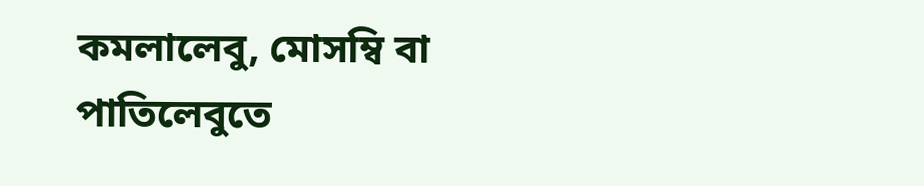কমলালেবু, মোসম্বি বা পাতিলেবুতে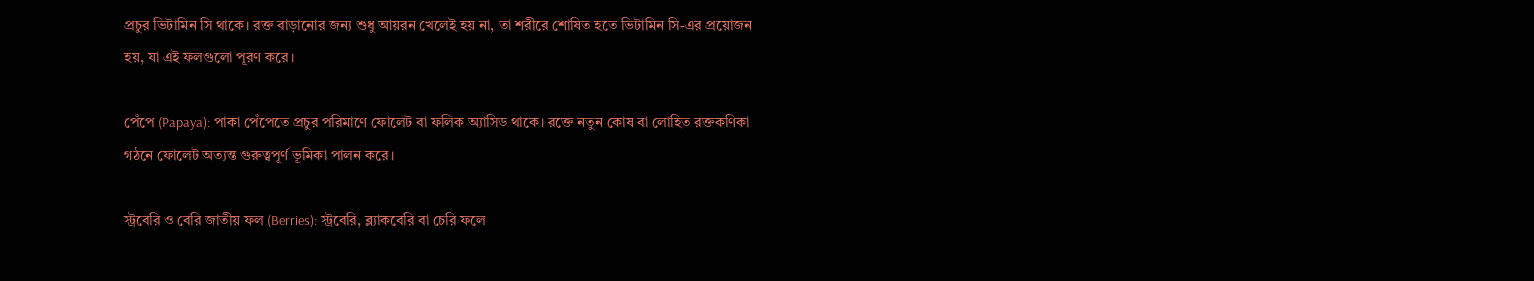প্রচুর ভিটামিন সি থাকে। রক্ত বাড়ানোর জন্য শুধু আয়রন খেলেই হয় না, তা শরীরে শোষিত হতে ভিটামিন সি-এর প্রয়োজন হয়, যা এই ফলগুলো পূরণ করে।

পেঁপে (Papaya): পাকা পেঁপেতে প্রচুর পরিমাণে ফোলেট বা ফলিক অ্যাসিড থাকে। রক্তে নতুন কোষ বা লোহিত রক্তকণিকা গঠনে ফোলেট অত্যন্ত গুরুত্বপূর্ণ ভূমিকা পালন করে।

স্ট্রবেরি ও বেরি জাতীয় ফল (Berries): স্ট্রবেরি, ব্ল্যাকবেরি বা চেরি ফলে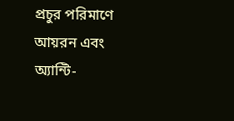প্রচুর পরিমাণে আয়রন এবং অ্যান্টি-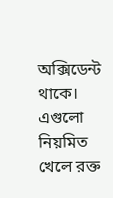অক্সিডেন্ট থাকে। এগুলো নিয়মিত খেলে রক্ত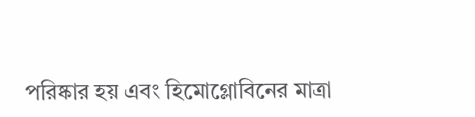পরিষ্কার হয় এবং হিমোগ্লোবিনের মাত্রা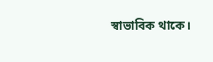স্বাভাবিক থাকে।